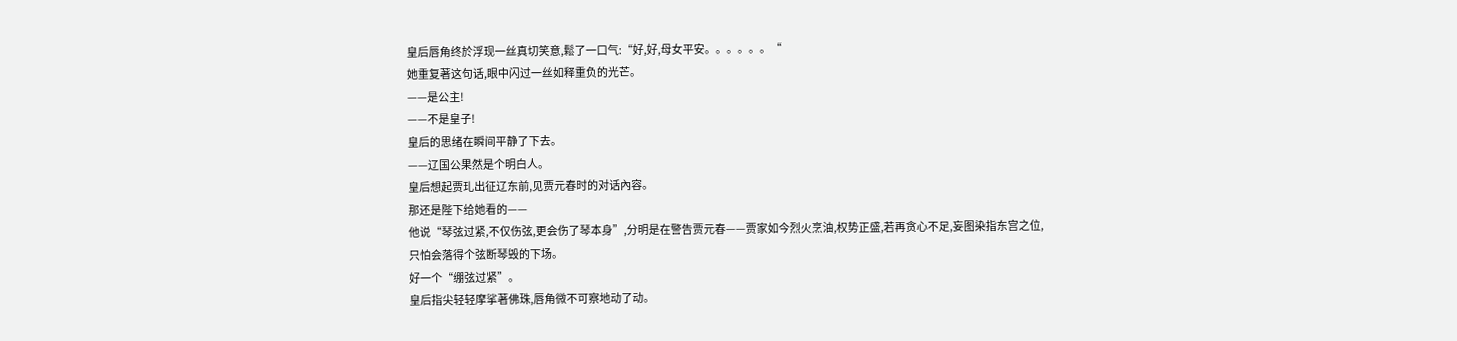皇后唇角终於浮现一丝真切笑意,鬆了一口气:“好,好,母女平安。。。。。。“
她重复著这句话,眼中闪过一丝如释重负的光芒。
——是公主!
——不是皇子!
皇后的思绪在瞬间平静了下去。
——辽国公果然是个明白人。
皇后想起贾玌出征辽东前,见贾元春时的对话內容。
那还是陛下给她看的——
他说“琴弦过紧,不仅伤弦,更会伤了琴本身”,分明是在警告贾元春——贾家如今烈火烹油,权势正盛,若再贪心不足,妄图染指东宫之位,只怕会落得个弦断琴毁的下场。
好一个“绷弦过紧”。
皇后指尖轻轻摩挲著佛珠,唇角微不可察地动了动。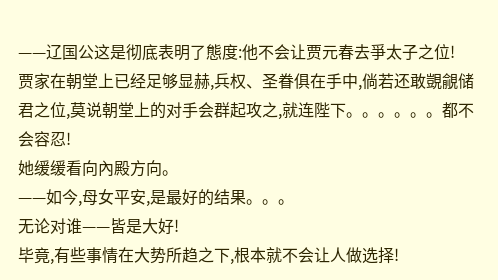——辽国公这是彻底表明了態度:他不会让贾元春去爭太子之位!
贾家在朝堂上已经足够显赫,兵权、圣眷俱在手中,倘若还敢覬覦储君之位,莫说朝堂上的对手会群起攻之,就连陛下。。。。。。都不会容忍!
她缓缓看向內殿方向。
——如今,母女平安,是最好的结果。。。
无论对谁——皆是大好!
毕竟,有些事情在大势所趋之下,根本就不会让人做选择!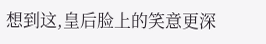想到这,皇后脸上的笑意更深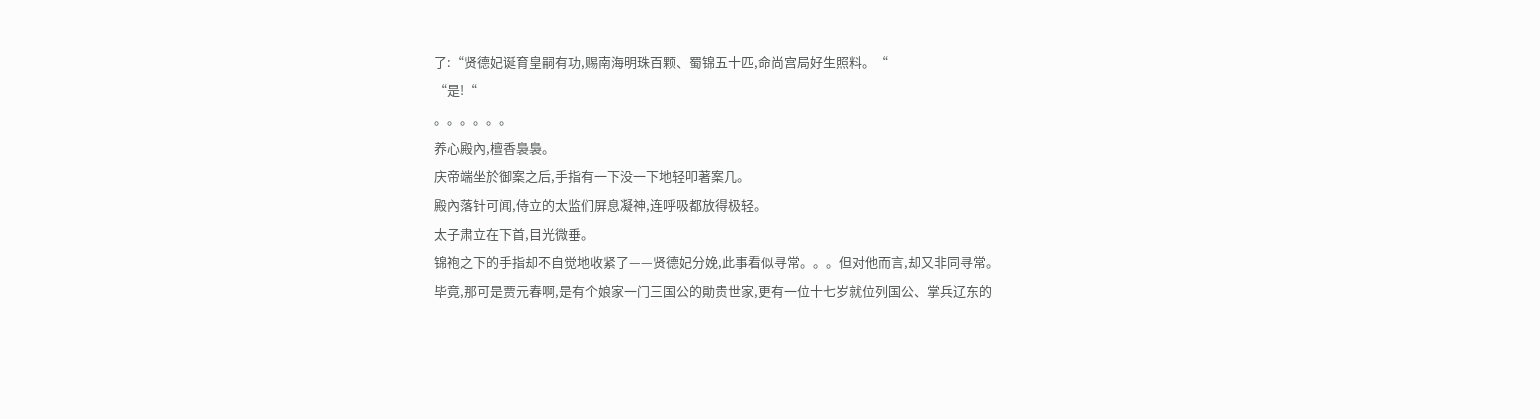了:“贤德妃诞育皇嗣有功,赐南海明珠百颗、蜀锦五十匹,命尚宫局好生照料。“
“是!“
。。。。。。
养心殿內,檀香裊裊。
庆帝端坐於御案之后,手指有一下没一下地轻叩著案几。
殿內落针可闻,侍立的太监们屏息凝神,连呼吸都放得极轻。
太子肃立在下首,目光微垂。
锦袍之下的手指却不自觉地收紧了——贤德妃分娩,此事看似寻常。。。但对他而言,却又非同寻常。
毕竟,那可是贾元春啊,是有个娘家一门三国公的勛贵世家,更有一位十七岁就位列国公、掌兵辽东的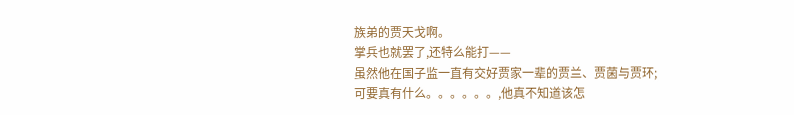族弟的贾天戈啊。
掌兵也就罢了,还特么能打——
虽然他在国子监一直有交好贾家一辈的贾兰、贾菌与贾环;
可要真有什么。。。。。。,他真不知道该怎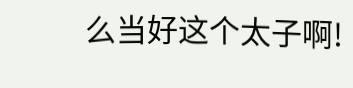么当好这个太子啊!